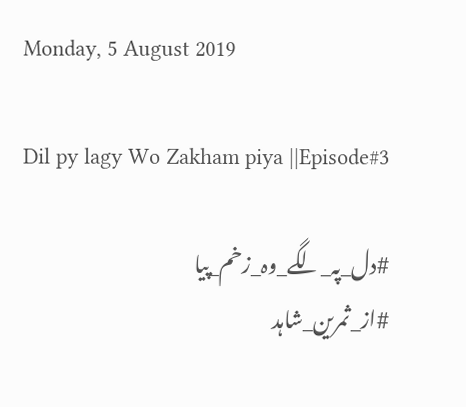Monday, 5 August 2019

Dil py lagy Wo Zakham piya ||Episode#3

#دل_پہ_لگے_وہ_زخم_پیا
#از_ثمرین_شاہد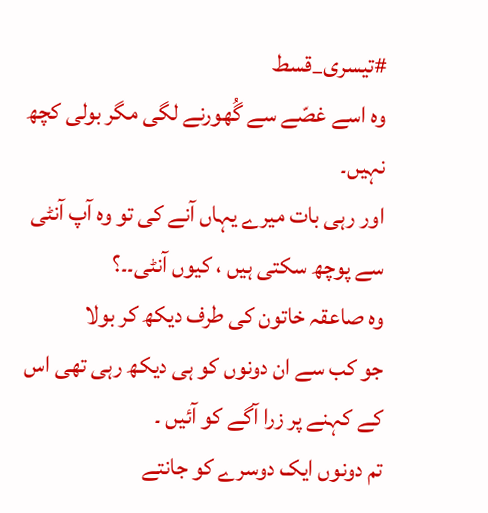#تیسری_قسط
وہ اسے غصّے سے گُھورنے لگی مگر بولی کچھ نہیں۔
اور رہی بات میرے یہاں آنے کی تو وہ آپ آنٹی سے پوچھ سکتی ہیں ، کیوں آنٹی۔۔؟
وہ صاعقہ خاتون کی طرف دیکھ کر بولا
جو کب سے ان دونوں کو ہی دیکھ رہی تھی اس کے کہنے پر زرا آگے کو آئیں ۔
تم دونوں ایک دوسرے کو جانتے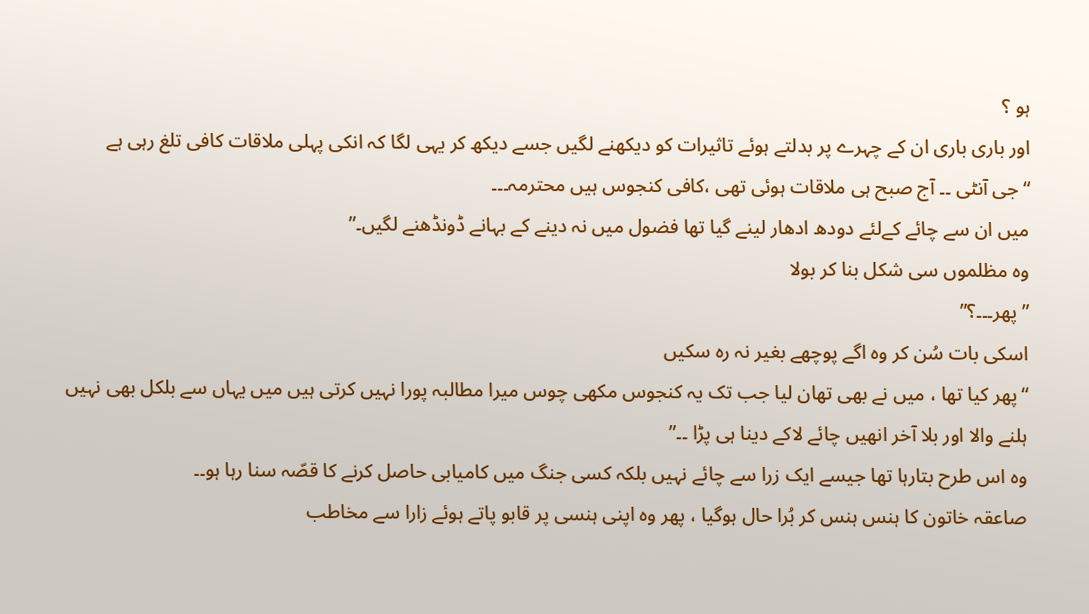ہو ؟
اور باری باری ان کے چہرے پر بدلتے ہوئے تاثیرات کو دیکھنے لگیں جسے دیکھ کر یہی لگا کہ انکی پہلی ملاقات کافی تلغ رہی ہے
“ جی آنٹی ۔۔ آج صبح ہی ملاقات ہوئی تھی ،کافی کنجوس ہیں محترمہ۔۔۔
میں ان سے چائے کےلئے دودھ ادھار لینے گیا تھا فضول میں نہ دینے کے بہانے ڈونڈھنے لگیں۔”
وہ مظلموں سی شکل بنا کر بولا
” پھر۔۔۔؟”
اسکی بات سُن کر وہ اگے پوچھے بغیر نہ رہ سکیں
“پھر کیا تھا ، میں نے بھی تھان لیا جب تک یہ کنجوس مکھی چوس میرا مطالبہ پورا نہیں کرتی ہیں میں یہاں سے بلکل بھی نہیں ہلنے والا اور بلا آخر انھیں چائے لاکے دینا ہی پڑا ۔۔”
وہ اس طرح بتارہا تھا جیسے ایک زرا سے چائے نہیں بلکہ کسی جنگ میں کامیابی حاصل کرنے کا قصّہ سنا رہا ہو۔۔
صاعقہ خاتون کا ہنس ہنس کر بُرا حال ہوگیا ، پھر وہ اپنی ہنسی پر قابو پاتے ہوئے زارا سے مخاطب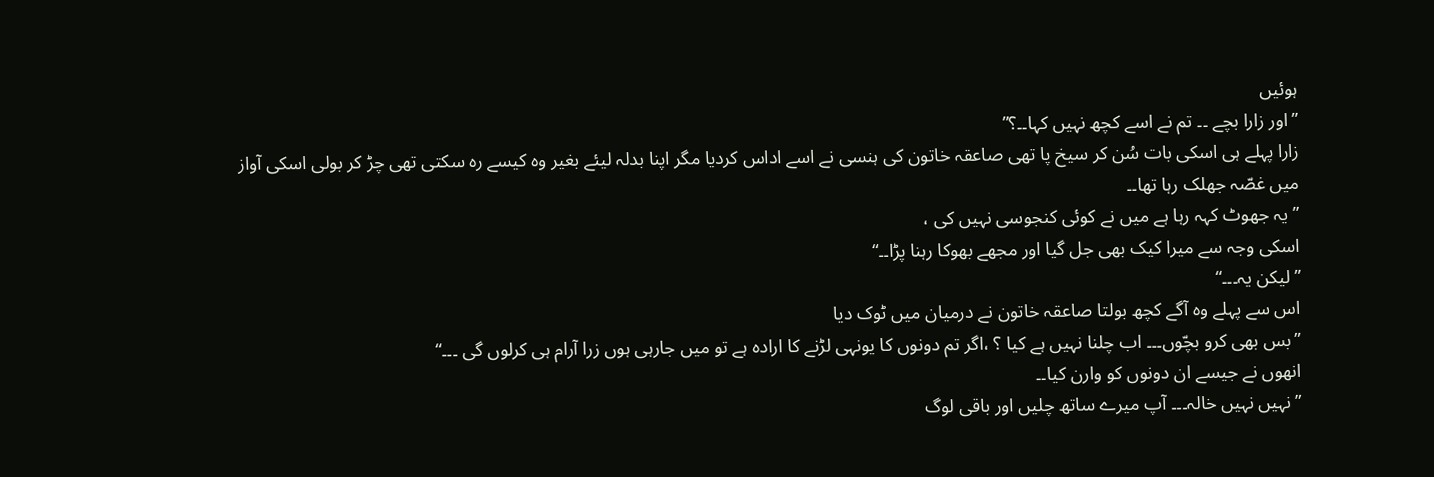ہوئیں
”اور زارا بچے ۔۔ تم نے اسے کچھ نہیں کہا۔۔؟”
زارا پہلے ہی اسکی بات سُن کر سیخ پا تھی صاعقہ خاتون کی ہنسی نے اسے اداس کردیا مگر اپنا بدلہ لیئے بغیر وہ کیسے رہ سکتی تھی چڑ کر بولی اسکی آواز میں غصّہ جھلک رہا تھا۔۔
”یہ جھوٹ کہہ رہا ہے میں نے کوئی کنجوسی نہیں کی ،
اسکی وجہ سے میرا کیک بھی جل گیا اور مجھے بھوکا رہنا پڑا۔۔“
”لیکن یہ۔۔۔“
اس سے پہلے وہ آگے کچھ بولتا صاعقہ خاتون نے درمیان میں ٹوک دیا
”بس بھی کرو بچّوں۔۔۔ اب چلنا نہیں ہے کیا ؟ ،اگر تم دونوں کا یونہی لڑنے کا ارادہ ہے تو میں جارہی ہوں زرا آرام ہی کرلوں گی ۔۔۔“
انھوں نے جیسے ان دونوں کو وارن کیا۔۔
”نہیں نہیں خالہ۔۔۔ آپ میرے ساتھ چلیں اور باقی لوگ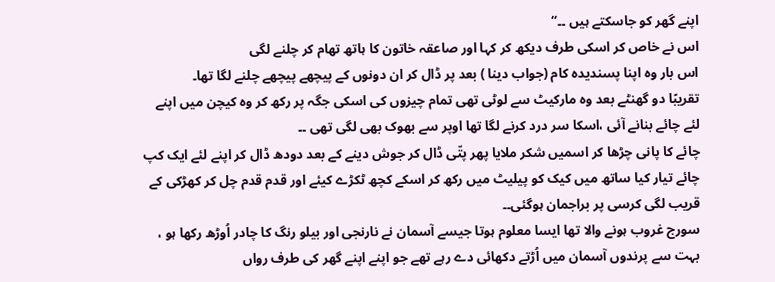اپنے گھر کو جاسکتے ہیں ۔۔“
اس نے خاص کر اسکی طرف دیکھ کر کہا اور صاعقہ خاتون کا ہاتھ تھام کر چلنے لگی
اس بار وہ اپنا پسندیدہ کام (جواب دینا ) بعد پر ڈال کر ان دونوں کے پیچھے پیچھے چلنے لگا تھا۔
تقریبًا دو گھنٹے بعد وہ مارکیٹ سے لوٹی تھی تمام چیزوں کی اسکی جگہ پر رکھ کر وہ کیچن میں اپنے لئے چائے بنانے آئی ،اسکا سر درد کرنے لگا تھا اوپر سے بھوک بھی لگی تھی ۔۔
چائے کا پانی چڑھا کر اسمیں شکر ملایا پھر پتّی ڈال کر جوش دینے کے بعد دودھ ڈال کر اپنے لئے ایک کپ چائے تیار کیا ساتھ میں کیک کو پیلیٹ میں رکھ کر اسکے کچھ ٹکڑے کیئے اور قدم قدم چل کر کھڑکی کے قریب لگی کرسی پر براجمان ہوگئی۔۔
سورج غروب ہونے والا تھا ایسا معلوم ہوتا جیسے آسمان نے نارنجی اور بیلو رنگ کا چادر اُوڑھ رکھا ہو ، بہت سے پرندوں آسمان میں اُڑتے دکھائی دے رہے تھے جو اپنے اپنے گھر کی طرف رواں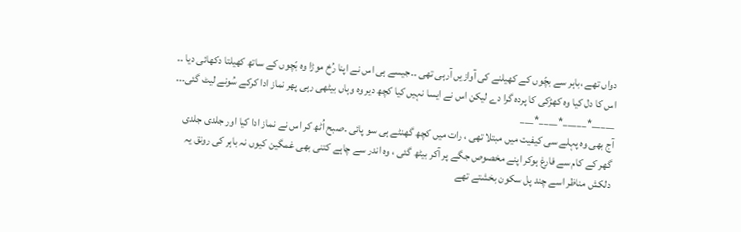دواں تھے ،باہر سے بچّوں کے کھیلنے کی آوازیں آرہی تھی ۔۔جیسے ہی اس نے اپنا رُخ موڑا وہ بّچوں کے ساتھ کھیلتا دکھائی دیا ۔۔
اس کا دل کیا وہ کھڑکی کا پردہ گرا دے لیکن اس نے ایسا نہیں کیا کچھ دیر وہ وہاں بیٹھی رہی پھر نماز ادا کرکے سُونے لیٹ گئی۔۔۔
_____*_____*____*___
آج بھی وہ پہلے سی کیفیت میں مبتلا تھی ، رات میں کچھ گھنٹے ہی سو پائی ۔صبح اُٹھ کر اس نے نماز ادا کیا اور جلدی جلدی گھر کے کام سے فارغ ہوکر اپنے مخصوص جگے پر آکر بیٹھ گئی ، وہ اندر سے چاہے کتنی بھی غمگین کیوں نہ باہر کی رونق یہ دلکش مناظر اسے چند پل سکون بخشتے تھے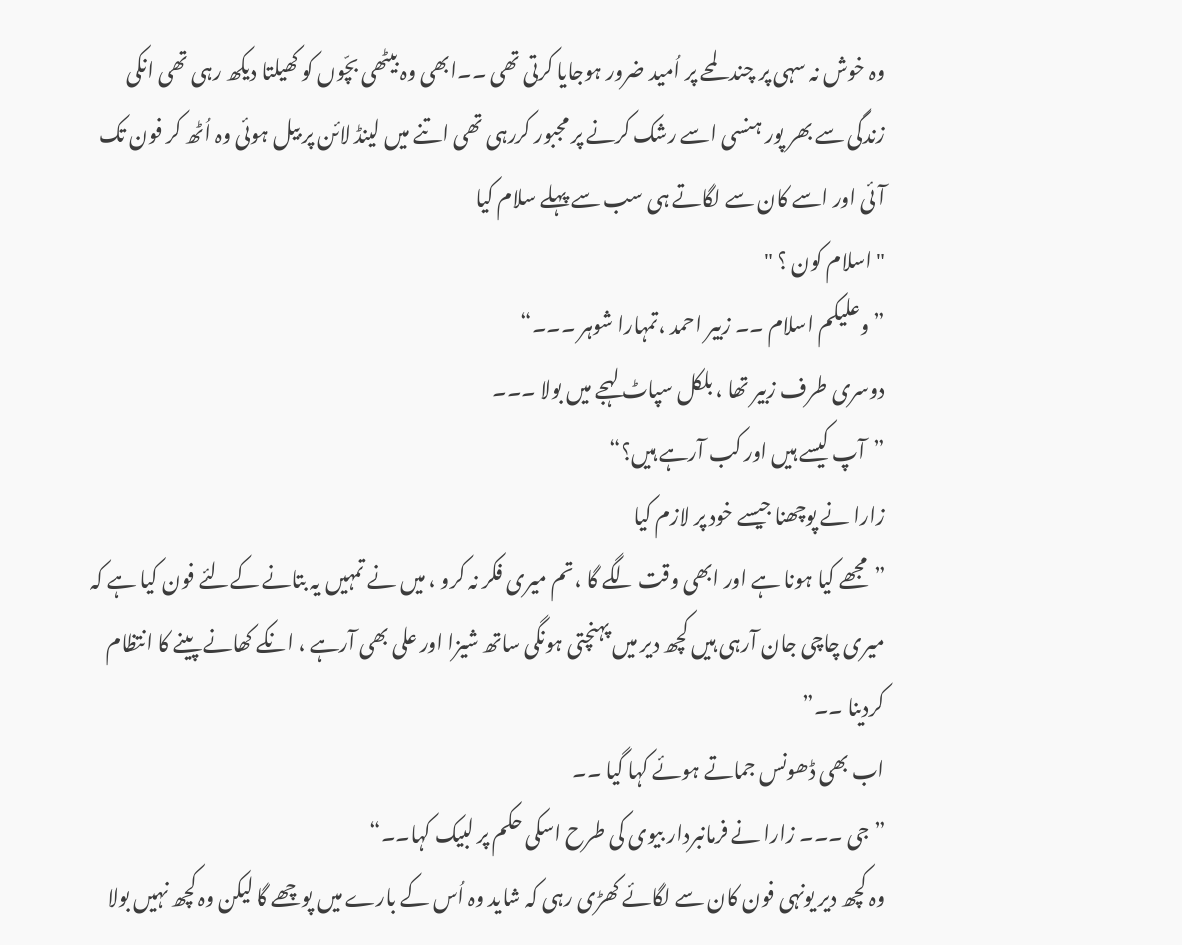وہ خوش نہ سہی پر چند لمحے پر اُمید ضرور ہوجایا کرتی تھی ۔۔ابھی وہ بیٹھی بچّوں کو کھیلتا دیکھ رہی تھی انکی زندگی سے بھر پور ہنسی اسے رشک کرنے پر مجبور کررہی تھی اتنے میں لینڈ لائن پر بیل ہوئی وہ اُٹھ کر فون تک آئی اور اسے کان سے لگاتے ہی سب سے پہلے سلام کیا
"اسلام کون ؟ "
”وعلیکم اسلام ۔۔ زبیر احمد ،تمہارا شوہر ۔۔۔“
دوسری طرف زبیر تھا ، بلکل سپاٹ لہجے میں بولا ۔۔۔
”آپ کیسے ہیں اور کب آرہے ہیں؟“
زارا نے پوچھنا جیسے خود پر لازم کیا
”مجھے کیا ہونا ہے اور ابھی وقت لگے گا ،تم میری فکر نہ کرو ، میں نے تمہیں یہ بتانے کےلئے فون کیا ہے کہ میری چاچی جان آرہی ہیں کچھ دیر میں پہنچتی ہونگی ساتھ شیزا اور علی بھی آرہے ، انکے کھانے پینے کا انتظام کردینا ۔۔”
اب بھی ڈھونس جماتے ہوئے کہا گیا ۔۔
”جی ۔۔۔ زارا نے فرمانبردار بیوی کی طرح اسکی حکم پر لبیک کہا۔۔“
وہ کچھ دیر یونہی فون کان سے لگائے کھڑی رہی کہ شاید وہ اُس کے بارے میں پوچھے گا لیکن وہ کچھ نہیں بولا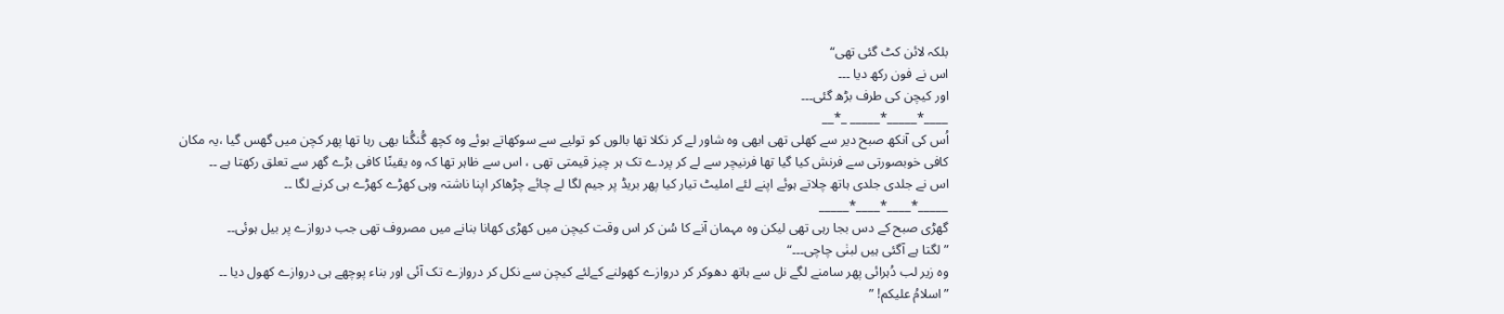بلکہ لائن کٹ گئی تھی“
اس نے فون رکھ دیا ۔۔۔
اور کیچن کی طرف بڑھ گئی۔۔۔
____*_____*_____ _*__
اُس کی آنکھ صبح دیر سے کھلی تھی ابھی وہ شاور لے کر نکلا تھا بالوں کو تولیے سے سوکھاتے ہوئے وہ کچھ گُنگُنا بھی رہا تھا پھر کچن میں گھس گیا ،یہ مکان کافی خوبصورتی سے فرنش کیا گیا تھا فرنیچر سے لے کر پردے تک ہر چیز قیمتی تھی ، اس سے ظاہر تھا کہ وہ یقینًا کافی بڑے گھر سے تعلق رکھتا ہے ۔۔
اس نے جلدی جلدی ہاتھ چلاتے ہوئے اپنے لئے املیٹ تیار کیا پھر بریڈ پر جیم لگا لے چائے چڑھاکر اپنا ناشتہ وہی کھڑے کھڑے ہی کرنے لگا ۔۔
_____*____*____*_____
گھڑی صبح کے دس بجا رہی تھی لیکن وہ مہمان آنے کا سُن کر اس وقت کیچن میں کھڑی کھانا بنانے میں مصروف تھی جب دروازے پر بیل ہوئی۔۔
”لگتا ہے آگئی ہیں لبنٰی چاچی۔۔۔“
وہ زیر لب دُہرائی پھر سامنے لگے نل سے ہاتھ دھوکر کر دروازے کھولنے کےلئے کیچن سے نکل کر دروازے تک آئی اور بناء پوچھے ہی دروازے کھول دیا ۔۔
”اسلامُ علیکم! ”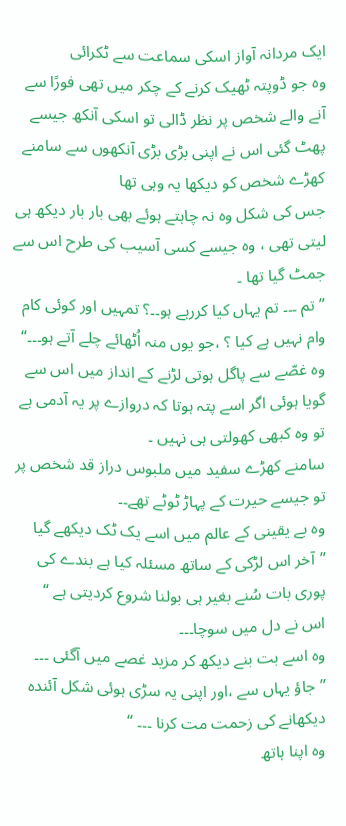ایک مردانہ آواز اسکی سماعت سے ٹکرائی
وہ جو ڈوپتہ ٹھیک کرنے کے چکر میں تھی فورًا سے آنے والے شخص پر نظر ڈالی تو اسکی آنکھ جیسے پھٹ گئی اس نے اپنی بڑی بڑی آنکھوں سے سامنے کھڑے شخص کو دیکھا یہ وہی تھا
جس کی شکل وہ نہ چاہتے ہوئے بھی بار بار دیکھ ہی لیتی تھی ، وہ جیسے کسی آسیب کی طرح اس سے جمٹ گیا تھا ۔
”تم ۔۔۔ تم یہاں کیا کررہے ہو۔۔؟ تمہیں اور کوئی کام وام نہیں ہے کیا ؟ ،جو یوں منہ اُٹھائے چلے آتے ہو۔۔۔“
وہ غصّے سے پاگل ہوتی لڑنے کے انداز میں اس سے گویا ہوئی اگر اسے پتہ ہوتا کہ دروازے پر یہ آدمی ہے تو وہ کبھی کھولتی ہی نہیں ۔
سامنے کھڑے سفید میں ملبوس دراز قد شخص پر تو جیسے حیرت کے پہاڑ ٹوٹے تھے۔۔
وہ بے یقینی کے عالم میں اسے یک ٹک دیکھے گیا
”آخر اس لڑکی کے ساتھ مسئلہ کیا ہے بندے کی پوری بات سُنے بغیر ہی بولنا شروع کردیتی ہے “
اس نے دل میں سوچا۔۔۔
وہ اسے بت بنے دیکھ کر مزید غصے میں آگئی ۔۔۔
”جاؤ یہاں سے ،اور اپنی یہ سڑی ہوئی شکل آئندہ دیکھانے کی زحمت مت کرنا ۔۔۔ “
وہ اپنا ہاتھ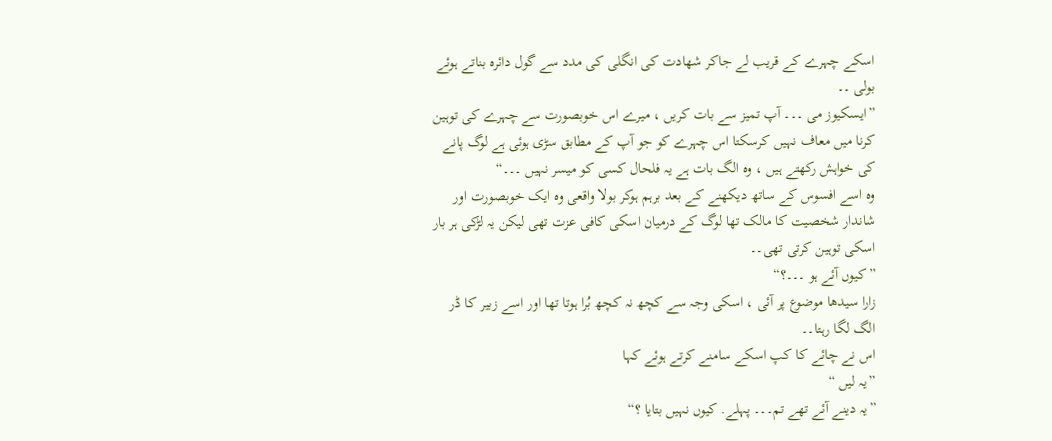اسکے چہرے کے قریب لے جاکر شھادت کی انگلی کی مدد سے گول دائرہ بناتے ہوئے بولی ۔۔
”ایسکیوز می ۔۔۔ آپ تمیز سے بات کریں ، میرے اس خوبصورت سے چہرے کی توہین کرنا میں معاف نہیں کرسکتا اس چہرے کو جو آپ کے مطابق سڑی ہوئی ہے لوگ پانے کی خواہش رکھتے ہیں ، وہ الگ بات ہے یہ فلحال کسی کو میسر نہیں ۔۔۔“
وہ اسے افسوس کے ساتھ دیکھنے کے بعد برہم ہوکر بولا واقعی وہ ایک خوبصورت اور شاندار شخصیت کا مالک تھا لوگ کے درمیان اسکی کافی عزت تھی لیکن یہ لڑکی ہر بار اسکی توہین کرتی تھی۔۔
”کیوں آئے ہو ۔۔۔؟“
زارا سیدھا موضوع پر آئی ، اسکی وجہ سے کچھ نہ کچھ بُرا ہوتا تھا اور اسے زبیر کا ڈر الگ لگا رہتا۔۔
اس نے چائے کا کپ اسکے سامنے کرتے ہوئے کہا
”یہ لیں “
”یہ دینے آئے تھے تم۔۔۔ پہلے. کیوں نہیں بتایا ؟“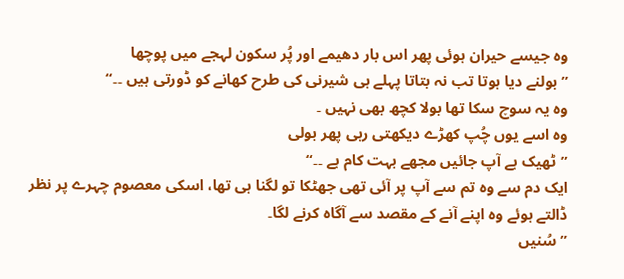وہ جیسے حیران ہوئی پھر اس بار دھیمے اور پُر سکون لہجے میں پوچھا
”بولنے دیا ہوتا تب نہ بتاتا پہلے ہی شیرنی کی طرح کھانے کو ڈورتی ہیں ۔۔“
وہ یہ سوچ سکا تھا بولا کچھ بھی نہیں ۔
وہ اسے یوں چُپ کھڑے دیکھتی رہی پھر بولی
”ٹھیک ہے آپ جائیں مجھے بہت کام ہے ۔۔“
ایک دم سے وہ تم سے آپ پر آئی تھی جھٹکا تو لگنا ہی تھا، اسکی معصوم چہرے پر نظر ڈالتے ہوئے وہ اپنے آنے کے مقصد سے آگاہ کرنے لگا۔
”سُنیں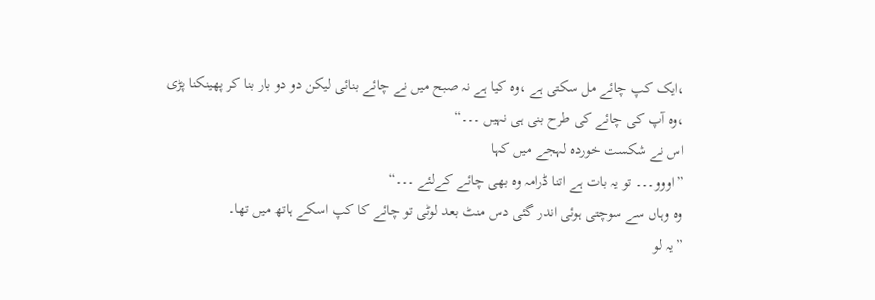،ایک کپ چائے مل سکتی ہے ،وہ کیا ہے نہ صبح میں نے چائے بنائی لیکن دو دو بار بنا کر پھینکنا پڑی ،وہ آپ کی چائے کی طرح بنی ہی نہیں ۔۔۔“
اس نے شکست خوردہ لہجے میں کہا
”اووو۔۔۔ تو یہ بات ہے اتنا ڈرامہ وہ بھی چائے کےلئے ۔۔۔“
وہ وہاں سے سوچتی ہوئی اندر گئی دس منٹ بعد لوٹی تو چائے کا کپ اسکے ہاتھ میں تھا۔
”یہ لو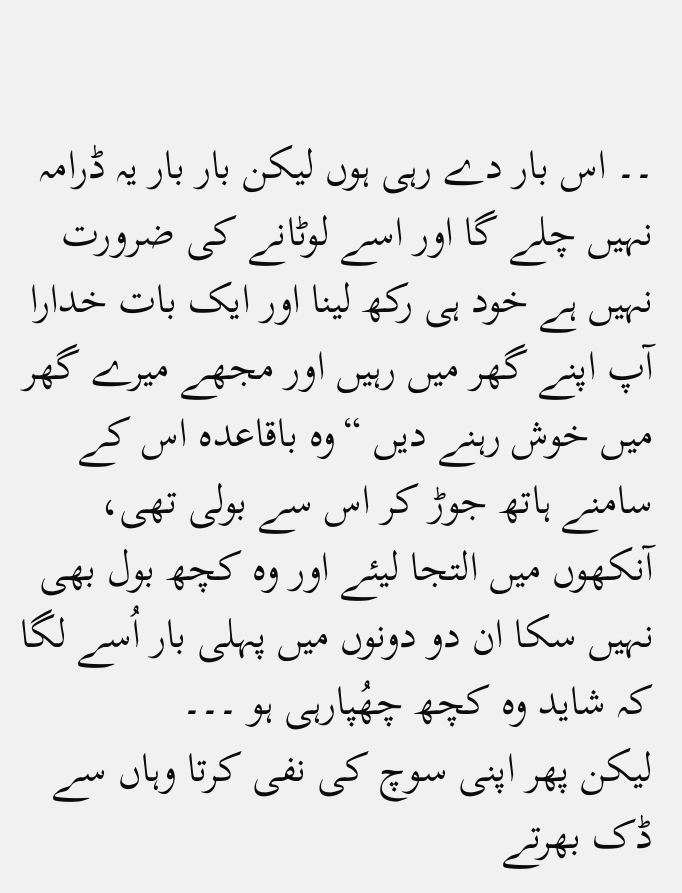۔۔ اس بار دے رہی ہوں لیکن بار بار یہ ڈرامہ نہیں چلے گا اور اسے لوٹانے کی ضرورت نہیں ہے خود ہی رکھ لینا اور ایک بات خدارا آپ اپنے گھر میں رہیں اور مجھے میرے گھر میں خوش رہنے دیں “وہ باقاعدہ اس کے سامنے ہاتھ جوڑ کر اس سے بولی تھی، آنکھوں میں التجا لیئے اور وہ کچھ بول بھی نہیں سکا ان دو دونوں میں پہلی بار اُسے لگا کہ شاید وہ کچھ چھُپارہی ہو ۔۔۔
لیکن پھر اپنی سوچ کی نفی کرتا وہاں سے ڈک بھرتے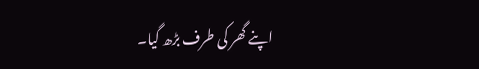اپنے گھر کی طرف بڑھ گیا۔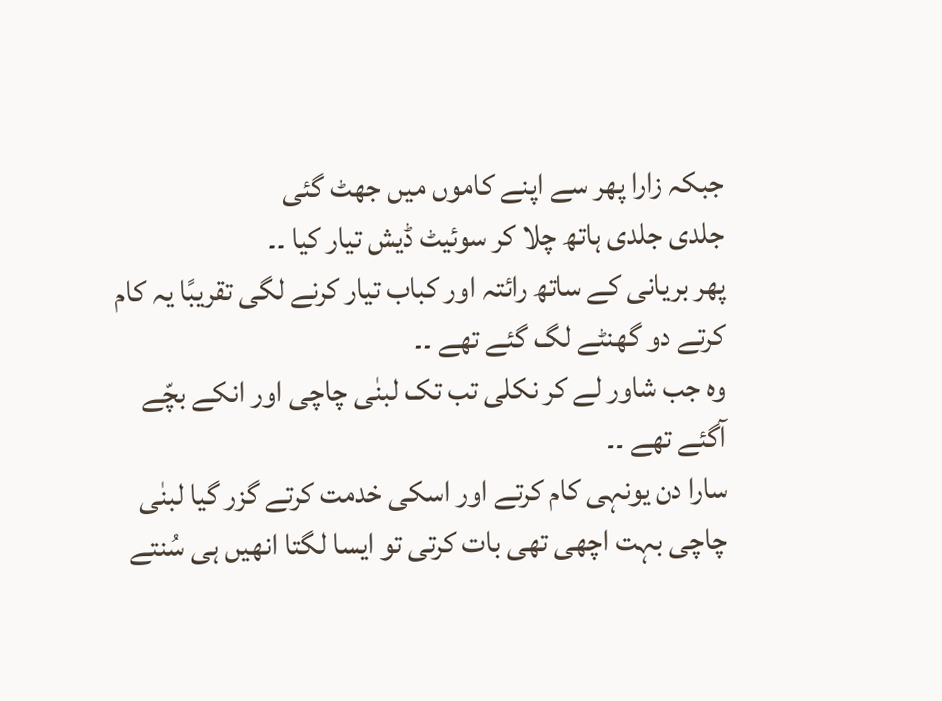جبکہ زارا پھر سے اپنے کاموں میں جھٹ گئی
جلدی جلدی ہاتھ چلا کر سوئیٹ ڈیش تیار کیا ۔۔
پھر بریانی کے ساتھ رائتہ اور کباب تیار کرنے لگی تقریبًا یہ کام کرتے دو گھنٹے لگ گئے تھے ۔۔
وہ جب شاور لے کر نکلی تب تک لبنٰی چاچی اور انکے بچّے آگئے تھے ۔۔
سارا دن یونہی کام کرتے اور اسکی خدمت کرتے گزر گیا لبنٰی چاچی بہت اچھی تھی بات کرتی تو ایسا لگتا انھیں ہی سُنتے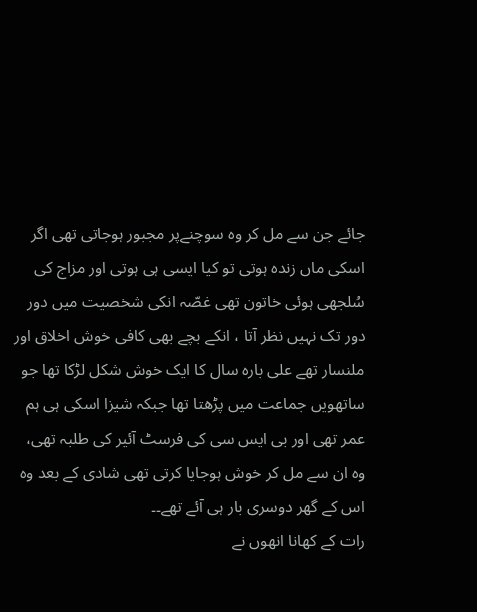جائے جن سے مل کر وہ سوچنےپر مجبور ہوجاتی تھی اگر اسکی ماں زندہ ہوتی تو کیا ایسی ہی ہوتی اور مزاج کی سُلجھی ہوئی خاتون تھی غصّہ انکی شخصیت میں دور دور تک نہیں نظر آتا ، انکے بچے بھی کافی خوش اخلاق اور ملنسار تھے علی بارہ سال کا ایک خوش شکل لڑکا تھا جو ساتھویں جماعت میں پڑھتا تھا جبکہ شیزا اسکی ہی ہم عمر تھی اور بی ایس سی کی فرسٹ آئیر کی طلبہ تھی، وہ ان سے مل کر خوش ہوجایا کرتی تھی شادی کے بعد وہ اس کے گھر دوسری بار ہی آئے تھے۔۔
رات کے کھانا انھوں نے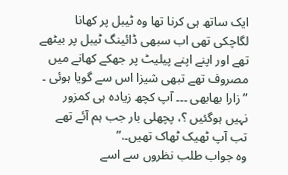ایک ساتھ ہی کرنا تھا وہ ٹیبل پر کھانا لگاچکی تھی اب سبھی ڈائینگ ٹیبل پر بیٹھے تھے اور اپنے اپنے پیلیٹ پر جھکے کھانے میں مصروف تھے تبھی شیزا اس سے گویا ہوئی ۔
”زارا بھابھی ۔۔۔ آپ کچھ زیادہ ہی کمزور نہیں ہوگئیں ؟، پچھلی بار جب ہم آئے تھے تب آپ ٹھیک ٹھاک تھیں۔.”
وہ جواب طلب نظروں سے اسے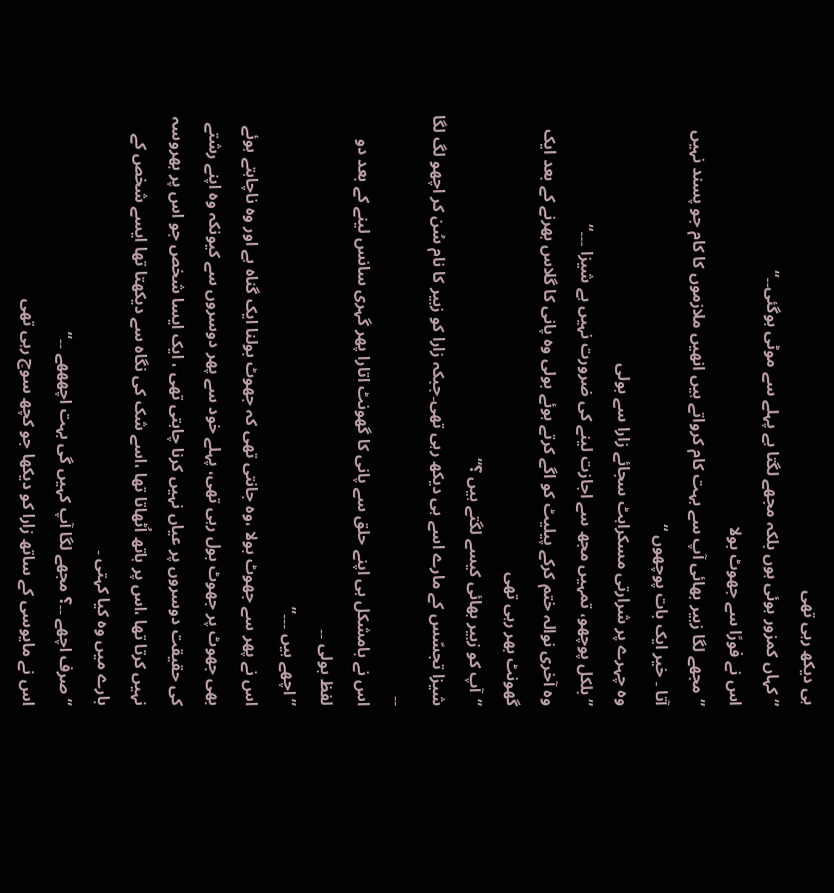ہی دیکھ رہی تھی
”کہاں کمزور ہوئی ہوں بلکہ مجھے لگتا ہے پہلے سے موٹی ہوگئی۔۔“
اس نے فورًا سے جھوٹ بولا
”مجھے لگا زبیر بھائی آپ سے بہت کام کرواتے ہیں انھیں ملازموں کا کام جو پسند نہیں آتا ۔ خیر ایک بات پوچھوں “
وہ چہرے پر شرارتی مسکراہٹ سجائے زارا سے بولی
”بلکل پوچھو، تمہیں مجھ سے اجازت لینے کی ضرورت نہیں ہے شیزا ۔۔۔“
وہ آخری نوالہ ختم کرکے پیلیٹ کو اگے کرتے ہوئے بولی وہ پانی کا گلاس بھرنے کے بعد ایک گھونٹ بھر رہی تھی
”آپ کو زبیر بھائی کیسے لگتے ہیں ؟“
شیزا تجسّس کے مارے اسے ہی دیکھ رہی تھی۔جبکہ زارا کو زبیر کا نام سُن کر اچھو لگ لگا ۔۔
اس نے بامشکل ہی اپنے حلق سے پانی کا گھونٹ اتارا پھر گہری سانس لینے کے بعد دو لفظ بولی ۔۔
”اچھے ہیں ۔۔۔”
اس نے پھر سے جھوٹ بولا ،وہ جانتی تھی کہ جھوٹ بولنا ایک گناہ ہے اور وہ ناچاہتے ہوئے بھی جھوٹ پر جھوٹ بول رہی تھی، پہلے خود سے پھر دوسروں سے کیونکہ وہ اپنے رشتے کی حقیقت دوسروں پر عیاں نہیں کرنا چاہتی تھی ، ایک ایسا شخص جو اس پر بھروسہ نہیں کرتا تھا ،اس پر ہاتھ اُٹھاتا تھا ،اسے شک کی نگاہ سے دیکھتا تھا ایسے شخص کے بارے میں وہ کیا کہتی ۔
”صرف اچھے ۔۔؟ مجھے لگا آپ کہیں گی بہت اچھھھے ۔۔“
اس نے مایوسی کے ساتھ زارا کو دیکھا جو کچھ سوچ رہی تھی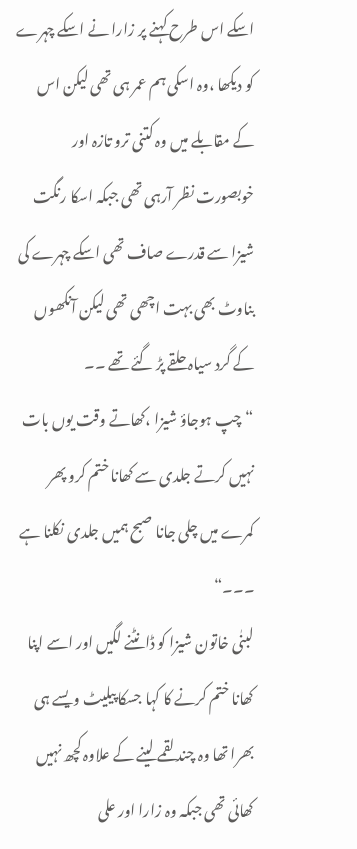اسکے اس طرح کہنے پر زارا نے اسکے چہرے کو دیکھا ،وہ اسکی ہم عمر ہی تھی لیکن اس کے مقابلے میں وہ کتنی ترو تازہ اور خوبصورت نظر آرہی تھی جبکہ اسکا رنگت شیزا سے قدرے صاف تھی اسکے چہرے کی بناوٹ بھی بہت اچھی تھی لیکن آنکھوں کے گرد سیاہ حلقے پڑ گئے تھے ۔۔
“چپ ہوجاؤ شیزا ،کھاتے وقت یوں بات نہیں کرتے جلدی سے کھانا ختم کرو پھر کمرے میں چلی جانا صبح ہمیں جلدی نکلنا ہے ۔۔۔“
لبنٰی خاتون شیزا کو ڈانٹنے لگیں اور اسے اپنا کھانا ختم کرنے کا کہا جسکا پیلیٹ ویسے ہی بھرا تھا وہ چند لقمے لینے کے علاوہ کچھ نہیں کھائی تھی جبکہ وہ زارا اور علی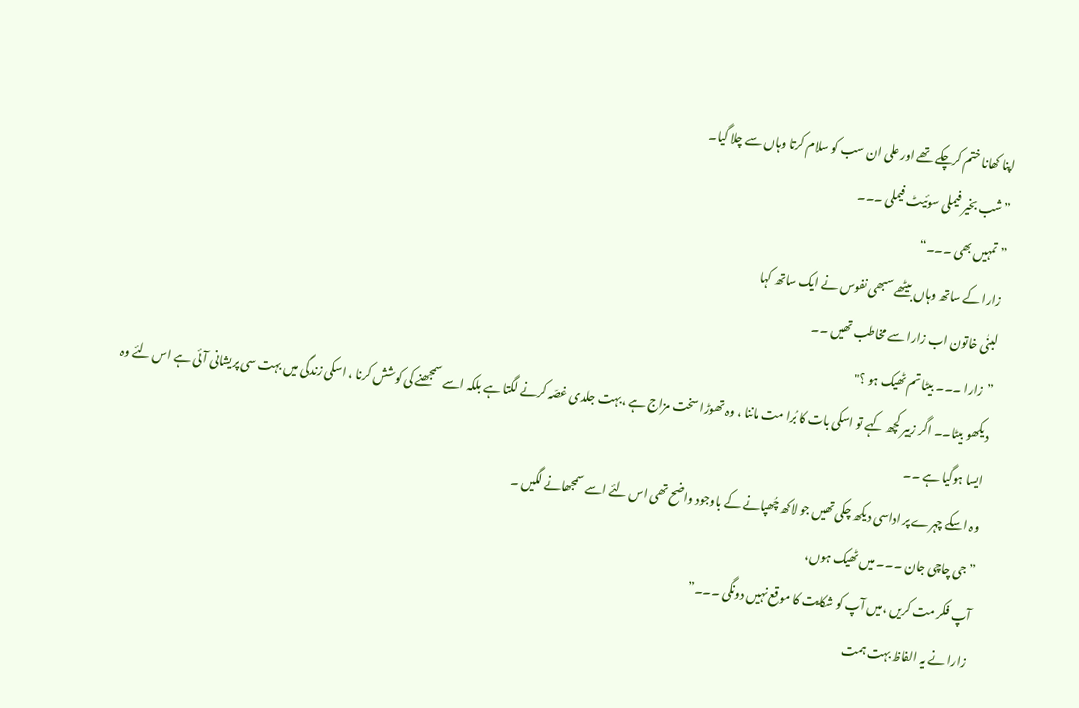اپنا کھانا ختم کرچکے تھے اور علی ان سب کو سلام کرتا وہاں سے چلا گیا۔
”شب بخیر فیملی سوئیٹ فیملی ۔۔۔
”تمہیں بھی ۔۔۔“
زارا کے ساتھ وہاں بیٹھے سبھی نفوس نے ایک ساتھ کہا
لبنٰی خاتون اب زارا سے مخاطب تھیں ۔۔
”زارا ۔۔۔ بیٹا تم ٹھیک ہو ؟"
دیکھو بیٹا۔۔ اگر زبیر کچھ کہے تو اسکی بات کا بُرا مت ماننا ، وہ تھوڑا سخت مزاج ہے ،بہت جلدی غصّہ کرنے لگتا ہے بلکہ اسے سمجھنے کی کوشش کرنا ، اسکی زندگی میں بہت سی پریشانی آئی ہے اس لئے وہ ایسا ہوگیا ہے ۔۔
وہ اسکے چہرے پر اداسی دیکھ چکی تھیں جو لاکھ چُھپانے کے باوجود واضح تھی اس لئے اسے سمجھانے لگیں ۔
”جی چاچی جان ۔۔۔ میں ٹھیک ہوں،
آپ فکر مت کریں ،میں آپ کو شکایت کا موقع نہیں دونگی ۔۔۔”
زارا نے یہ الفاظ بہت ہمت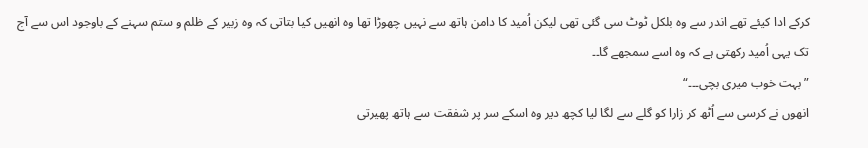کرکے ادا کیئے تھے اندر سے وہ بلکل ٹوٹ سی گئی تھی لیکن اُمید کا دامن ہاتھ سے نہیں چھوڑا تھا وہ انھیں کیا بتاتی کہ وہ زبیر کے ظلم و ستم سہنے کے باوجود اس سے آج تک یہی اُمید رکھتی ہے کہ وہ اسے سمجھے گا۔۔
”بہت خوب میری بچی۔۔۔“
انھوں نے کرسی سے اُٹھ کر زارا کو گلے سے لگا لیا کچھ دیر وہ اسکے سر پر شفقت سے ہاتھ پھیرتی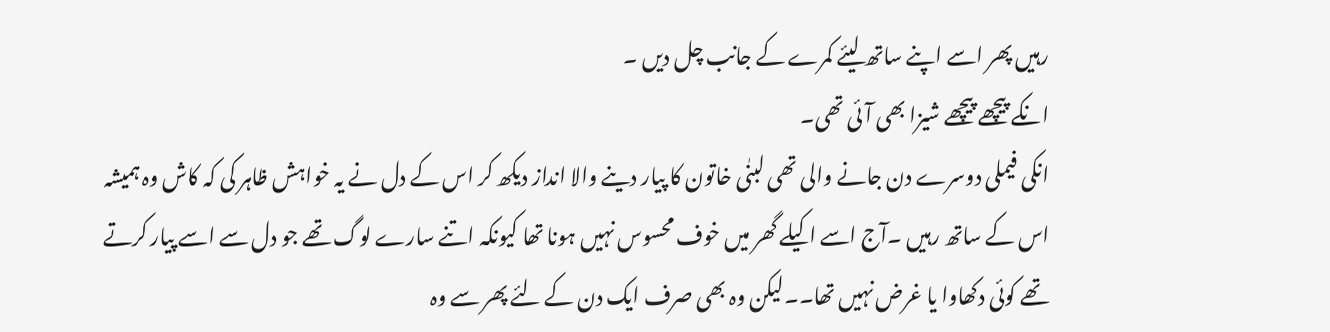رہیں پھر اسے اپنے ساتھ لیئے کمرے کے جانب چل دیں ۔
انکے پیچھے پیچھے شیزا بھی آئی تھی۔
انکی فیملی دوسرے دن جانے والی تھی لبنٰی خاتون کا پیار دینے والا انداز دیکھ کر اس کے دل نے یہ خواہش ظاہر کی کہ کاش وہ ہمیشہ اس کے ساتھ رہیں ۔آج اسے اکیلے گھر میں خوف محسوس نہیں ہونا تھا کیونکہ اتنے سارے لوگ تھے جو دل سے اسے پیار کرتے تھے کوئی دکھاوا یا غرض نہیں تھا۔۔لیکن وہ بھی صرف ایک دن کے لئے پھر سے وہ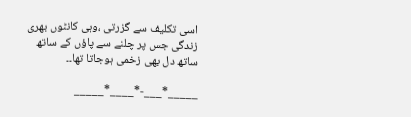اسی تکلیف سے گزرتی ،وہی کانٹوں بھری زندگی جس پر چلنے سے پاؤں کے ساتھ ساتھ دل بھی زخمی ہوجاتا تھا۔۔

_____*___-*____*_____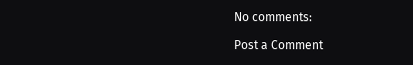No comments:

Post a Comment